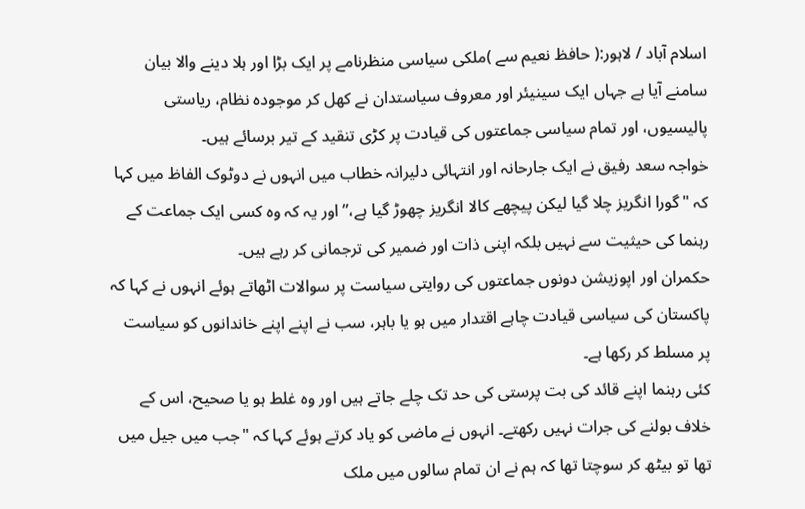اسلام آباد / لاہور:( حافظ نعیم سے )ملکی سیاسی منظرنامے پر ایک بڑا اور ہلا دینے والا بیان سامنے آیا ہے جہاں ایک سینیئر اور معروف سیاستدان نے کھل کر موجودہ نظام، ریاستی پالیسیوں، اور تمام سیاسی جماعتوں کی قیادت پر کڑی تنقید کے تیر برسائے ہیں۔
خواجہ سعد رفیق نے ایک جارحانہ اور انتہائی دلیرانہ خطاب میں انہوں نے دوٹوک الفاظ میں کہا کہ "گورا انگریز چلا گیا لیکن پیچھے کالا انگریز چھوڑ گیا ہے،” اور یہ کہ وہ کسی ایک جماعت کے رہنما کی حیثیت سے نہیں بلکہ اپنی ذات اور ضمیر کی ترجمانی کر رہے ہیں۔
حکمران اور اپوزیشن دونوں جماعتوں کی روایتی سیاست پر سوالات اٹھاتے ہوئے انہوں نے کہا کہ پاکستان کی سیاسی قیادت چاہے اقتدار میں ہو یا باہر، سب نے اپنے اپنے خاندانوں کو سیاست پر مسلط کر رکھا ہے۔
کئی رہنما اپنے قائد کی بت پرستی کی حد تک چلے جاتے ہیں اور وہ غلط ہو یا صحیح، اس کے خلاف بولنے کی جرات نہیں رکھتے۔ انہوں نے ماضی کو یاد کرتے ہوئے کہا کہ "جب میں جیل میں تھا تو بیٹھ کر سوچتا تھا کہ ہم نے ان تمام سالوں میں ملک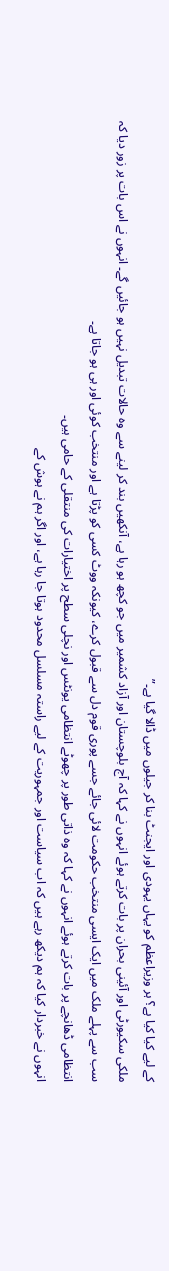کے لیے کیا کیا ہے؟ ہر وزیراعظم کو یہاں یہودی اور ایجنٹ بنا کر جیلوں میں ڈالا گیا ہے۔”
ملکی سکیورٹی اور آئینی بحران پر بات کرتے ہوئے انہوں نے کہا کہ آج بلوچستان اور آزاد کشمیر میں جو کچھ ہو رہا ہے، آنکھیں بند کر لینے سے وہ حالات تبدیل نہیں ہو جائیں گے۔ انہوں نے اس بات پر زور دیا کہ سب سے پہلے ملک میں ایک ایسی منتخب حکومت لائی جائے جسے پوری قوم دل سے قبول کرے، کیونکہ ووٹ کسی کو پڑتا ہے اور منتخب کوئی اور ہی ہو جاتا ہے۔
انتظامی ڈھانچے پر بات کرتے ہوئے انہوں نے کہا کہ وہ ذاتی طور پر چھوٹے انتظامی یونٹس اور نچلی سطح پر اختیارات کی منتقلی کے حامی ہیں۔
انہوں نے خبردار کیا کہ ہم دیکھ رہے ہیں کہ اب سیاست اور جمہوریت کے لیے راستہ مسلسل محدود ہوتا جا رہا ہے، اور اگر ہم نے ہوش کے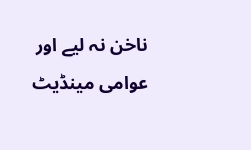ناخن نہ لیے اور عوامی مینڈیٹ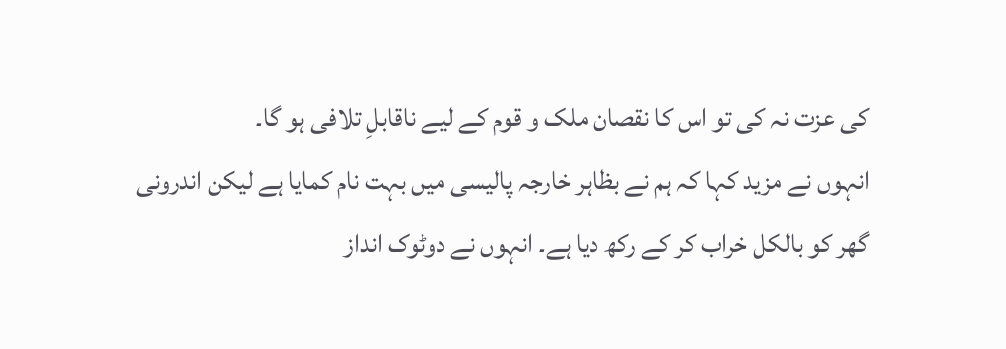کی عزت نہ کی تو اس کا نقصان ملک و قوم کے لیے ناقابلِ تلافی ہو گا۔
انہوں نے مزید کہا کہ ہم نے بظاہر خارجہ پالیسی میں بہت نام کمایا ہے لیکن اندرونی گھر کو بالکل خراب کر کے رکھ دیا ہے۔ انہوں نے دوٹوک انداز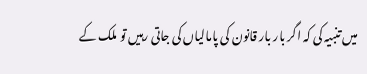میں تنبیہ کی کہ اگر بار بار قانون کی پامالیاں کی جاتی رہیں تو ملک کے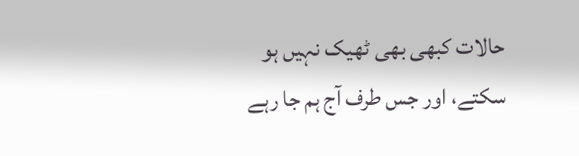حالات کبھی بھی ٹھیک نہیں ہو سکتے، اور جس طرف آج ہم جا رہے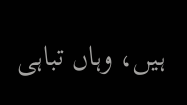ہیں، وہاں تباہی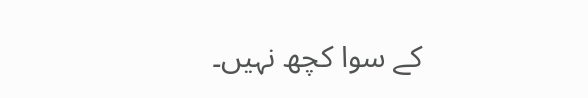کے سوا کچھ نہیں۔